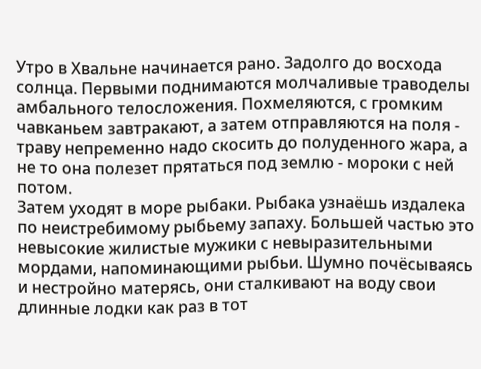Утро в Хвальне начинается рано. Задолго до восхода солнца. Первыми поднимаются молчаливые траводелы амбального телосложения. Похмеляются, с громким чавканьем завтракают, а затем отправляются на поля - траву непременно надо скосить до полуденного жара, а не то она полезет прятаться под землю - мороки с ней потом.
Затем уходят в море рыбаки. Рыбака узнаёшь издалека по неистребимому рыбьему запаху. Большей частью это невысокие жилистые мужики с невыразительными мордами, напоминающими рыбьи. Шумно почёсываясь и нестройно матерясь, они сталкивают на воду свои длинные лодки как раз в тот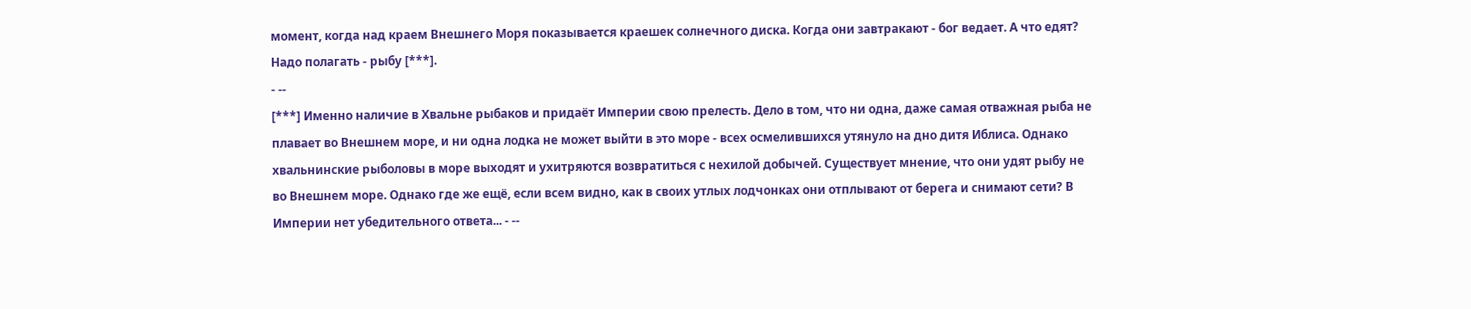момент, когда над краем Внешнего Моря показывается краешек солнечного диска. Когда они завтракают - бог ведает. А что едят? Hадо полагать - рыбу [***].
- --
[***] Именно наличие в Хвальне рыбаков и придаёт Империи свою прелесть. Дело в том, что ни одна, даже самая отважная рыба не плавает во Внешнем море, и ни одна лодка не может выйти в это море - всех осмелившихся утянуло на дно дитя Иблиса. Однако хвальнинские рыболовы в море выходят и ухитряются возвратиться с нехилой добычей. Существует мнение, что они удят рыбу не во Внешнем море. Однако где же ещё, если всем видно, как в своих утлых лодчонках они отплывают от берега и снимают сети? В Империи нет убедительного ответа... - --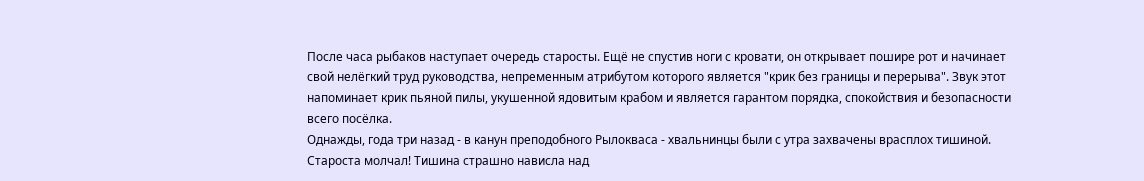После часа рыбаков наступает очередь старосты. Ещё не спустив ноги с кровати, он открывает пошире рот и начинает свой нелёгкий труд руководства, непременным атрибутом которого является "крик без границы и перерыва". Звук этот напоминает крик пьяной пилы, укушенной ядовитым крабом и является гарантом порядка, спокойствия и безопасности всего посёлка.
Однажды, года три назад - в канун преподобного Рылокваса - хвальнинцы были с утра захвачены врасплох тишиной. Староста молчал! Тишина страшно нависла над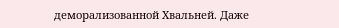деморализованной Хвальней. Даже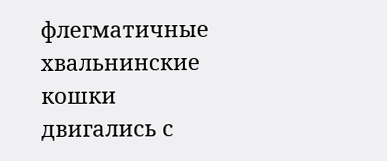флегматичные хвальнинские кошки двигались с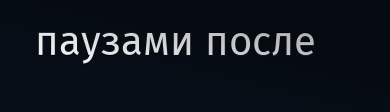паузами после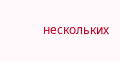нескольких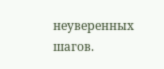неуверенных шагов.